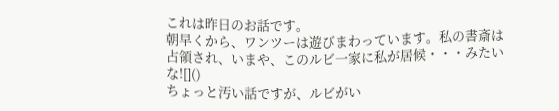これは昨日のお話です。
朝早くから、ワンツーは遊びまわっています。私の書斎は占領され、いまや、このルビ一家に私が居候・・・みたいな![]()
ちょっと汚い話ですが、ルビがい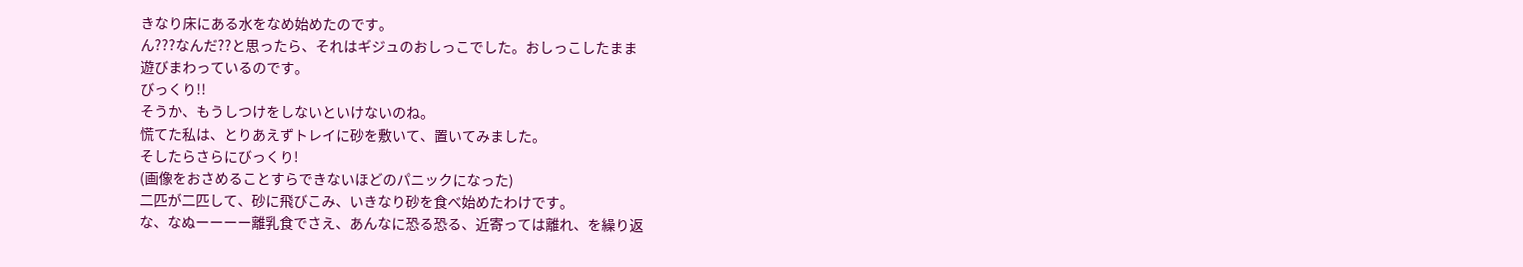きなり床にある水をなめ始めたのです。
ん???なんだ??と思ったら、それはギジュのおしっこでした。おしっこしたまま
遊びまわっているのです。
びっくり!!
そうか、もうしつけをしないといけないのね。
慌てた私は、とりあえずトレイに砂を敷いて、置いてみました。
そしたらさらにびっくり!
(画像をおさめることすらできないほどのパニックになった)
二匹が二匹して、砂に飛びこみ、いきなり砂を食べ始めたわけです。
な、なぬーーーー離乳食でさえ、あんなに恐る恐る、近寄っては離れ、を繰り返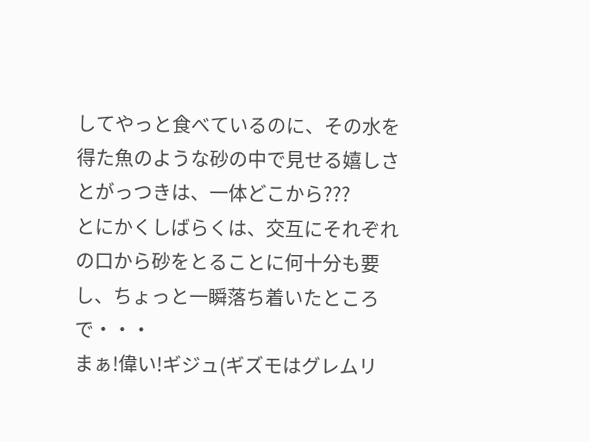してやっと食べているのに、その水を得た魚のような砂の中で見せる嬉しさとがっつきは、一体どこから???
とにかくしばらくは、交互にそれぞれの口から砂をとることに何十分も要し、ちょっと一瞬落ち着いたところで・・・
まぁ!偉い!ギジュ(ギズモはグレムリ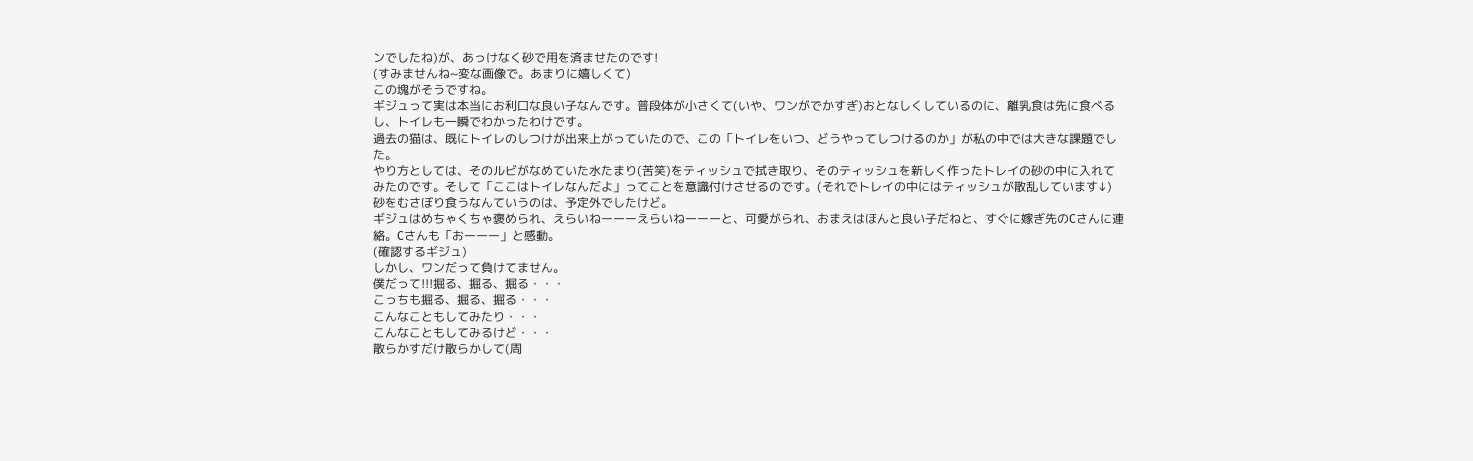ンでしたね)が、あっけなく砂で用を済ませたのです!
(すみませんね~変な画像で。あまりに嬉しくて)
この塊がそうですね。
ギジュって実は本当にお利口な良い子なんです。普段体が小さくて(いや、ワンがでかすぎ)おとなしくしているのに、離乳食は先に食べるし、トイレも一瞬でわかったわけです。
過去の猫は、既にトイレのしつけが出来上がっていたので、この「トイレをいつ、どうやってしつけるのか」が私の中では大きな課題でした。
やり方としては、そのルビがなめていた水たまり(苦笑)をティッシュで拭き取り、そのティッシュを新しく作ったトレイの砂の中に入れてみたのです。そして「ここはトイレなんだよ」ってことを意識付けさせるのです。(それでトレイの中にはティッシュが散乱しています↓)
砂をむさぼり食うなんていうのは、予定外でしたけど。
ギジュはめちゃくちゃ褒められ、えらいねーーーえらいねーーーと、可愛がられ、おまえはほんと良い子だねと、すぐに嫁ぎ先のCさんに連絡。Cさんも「おーーー」と感動。
(確認するギジュ)
しかし、ワンだって負けてません。
僕だって!!!掘る、掘る、掘る・・・
こっちも掘る、掘る、掘る・・・
こんなこともしてみたり・・・
こんなこともしてみるけど・・・
散らかすだけ散らかして(周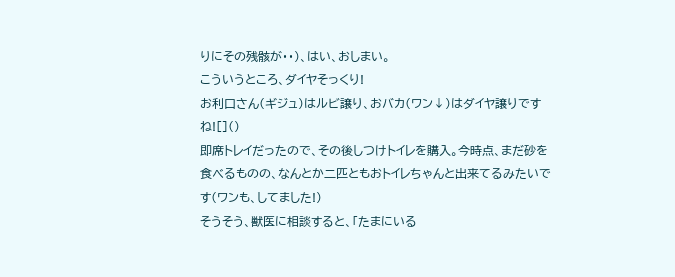りにその残骸が・・)、はい、おしまい。
こういうところ、ダイヤそっくり!
お利口さん(ギジュ)はルビ譲り、おバカ(ワン↓)はダイヤ譲りですね![]()
即席トレイだったので、その後しつけトイレを購入。今時点、まだ砂を食べるものの、なんとか二匹ともおトイレちゃんと出来てるみたいです(ワンも、してました!)
そうそう、獣医に相談すると、「たまにいる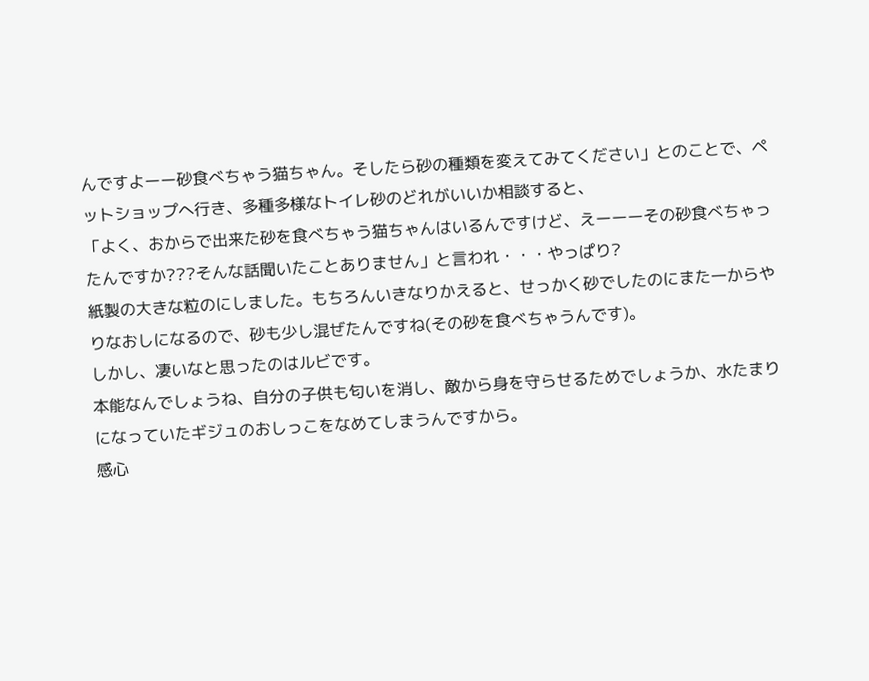んですよーー砂食べちゃう猫ちゃん。そしたら砂の種類を変えてみてください」とのことで、ペットショップへ行き、多種多様なトイレ砂のどれがいいか相談すると、
「よく、おからで出来た砂を食べちゃう猫ちゃんはいるんですけど、えーーーその砂食べちゃったんですか???そんな話聞いたことありません」と言われ・・・やっぱり?
紙製の大きな粒のにしました。もちろんいきなりかえると、せっかく砂でしたのにまた一からやりなおしになるので、砂も少し混ぜたんですね(その砂を食べちゃうんです)。
しかし、凄いなと思ったのはルビです。
本能なんでしょうね、自分の子供も匂いを消し、敵から身を守らせるためでしょうか、水たまりになっていたギジュのおしっこをなめてしまうんですから。
感心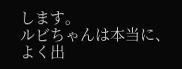します。
ルビちゃんは本当に、よく出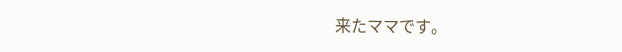来たママです。